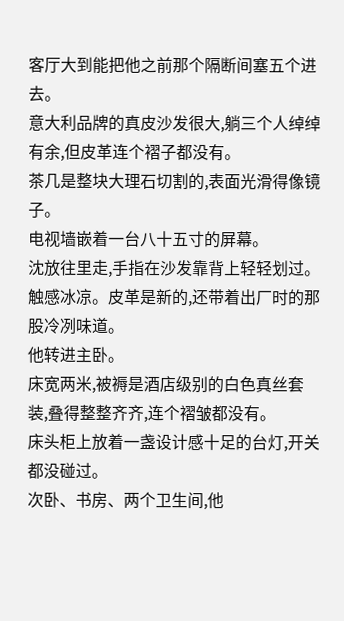客厅大到能把他之前那个隔断间塞五个进去。
意大利品牌的真皮沙发很大,躺三个人绰绰有余,但皮革连个褶子都没有。
茶几是整块大理石切割的,表面光滑得像镜子。
电视墙嵌着一台八十五寸的屏幕。
沈放往里走,手指在沙发靠背上轻轻划过。
触感冰凉。皮革是新的,还带着出厂时的那股冷冽味道。
他转进主卧。
床宽两米,被褥是酒店级别的白色真丝套装,叠得整整齐齐,连个褶皱都没有。
床头柜上放着一盏设计感十足的台灯,开关都没碰过。
次卧、书房、两个卫生间,他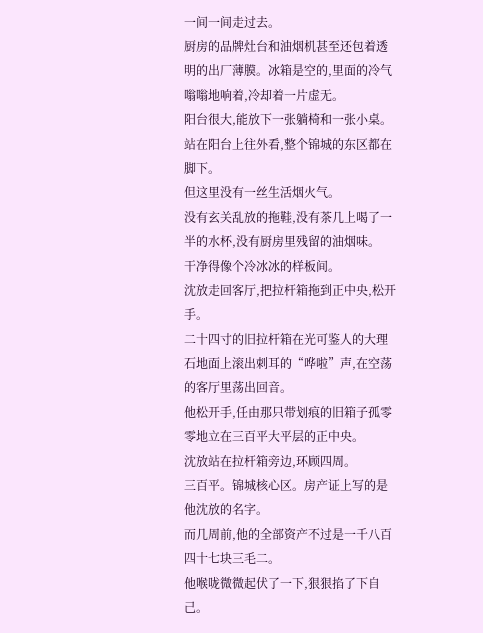一间一间走过去。
厨房的品牌灶台和油烟机甚至还包着透明的出厂薄膜。冰箱是空的,里面的冷气嗡嗡地响着,冷却着一片虚无。
阳台很大,能放下一张躺椅和一张小桌。站在阳台上往外看,整个锦城的东区都在脚下。
但这里没有一丝生活烟火气。
没有玄关乱放的拖鞋,没有茶几上喝了一半的水杯,没有厨房里残留的油烟味。
干净得像个冷冰冰的样板间。
沈放走回客厅,把拉杆箱拖到正中央,松开手。
二十四寸的旧拉杆箱在光可鉴人的大理石地面上滚出刺耳的“哗啦”声,在空荡的客厅里荡出回音。
他松开手,任由那只带划痕的旧箱子孤零零地立在三百平大平层的正中央。
沈放站在拉杆箱旁边,环顾四周。
三百平。锦城核心区。房产证上写的是他沈放的名字。
而几周前,他的全部资产不过是一千八百四十七块三毛二。
他喉咙微微起伏了一下,狠狠掐了下自己。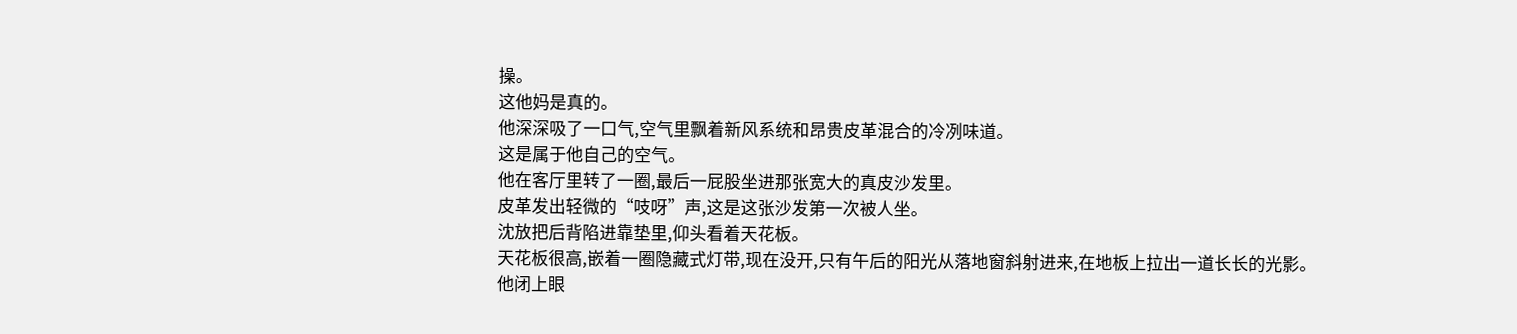操。
这他妈是真的。
他深深吸了一口气,空气里飘着新风系统和昂贵皮革混合的冷冽味道。
这是属于他自己的空气。
他在客厅里转了一圈,最后一屁股坐进那张宽大的真皮沙发里。
皮革发出轻微的“吱呀”声,这是这张沙发第一次被人坐。
沈放把后背陷进靠垫里,仰头看着天花板。
天花板很高,嵌着一圈隐藏式灯带,现在没开,只有午后的阳光从落地窗斜射进来,在地板上拉出一道长长的光影。
他闭上眼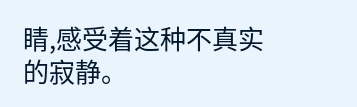睛,感受着这种不真实的寂静。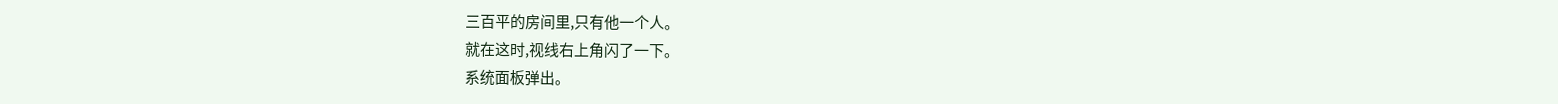三百平的房间里,只有他一个人。
就在这时,视线右上角闪了一下。
系统面板弹出。